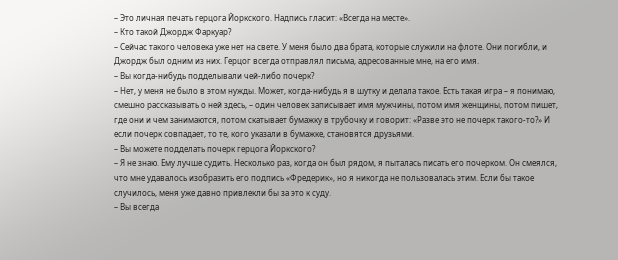– Это личная печать герцога Йоркского. Надпись гласит: «Всегда на месте».
– Кто такой Джордж Фаркуар?
– Сейчас такого человека уже нет на свете. У меня было два брата, которые служили на флоте. Они погибли, и Джордж был одним из них. Герцог всегда отправлял письма, адресованные мне, на его имя.
– Вы когда-нибудь подделывали чей-либо почерк?
– Нет, у меня не было в этом нужды. Может, когда-нибудь я в шутку и делала такое. Есть такая игра – я понимаю, смешно рассказывать о ней здесь, – один человек записывает имя мужчины, потом имя женщины, потом пишет, где они и чем занимаются, потом скатывает бумажку в трубочку и говорит: «Разве это не почерк такого-то?» И если почерк совпадает, то те, кого указали в бумажке, становятся друзьями.
– Вы можете подделать почерк герцога Йоркского?
– Я не знаю. Ему лучше судить. Несколько раз, когда он был рядом, я пыталась писать его почерком. Он смеялся, что мне удавалось изобразить его подпись «Фредерик», но я никогда не пользовалась этим. Если бы такое случилось, меня уже давно привлекли бы за это к суду.
– Вы всегда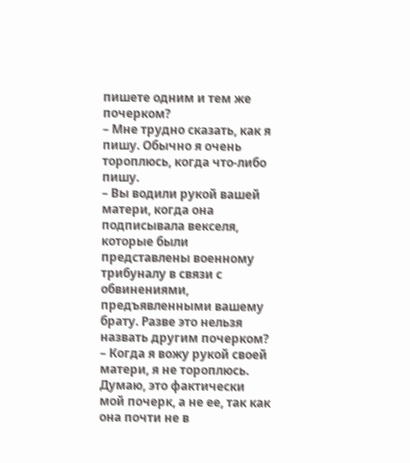пишете одним и тем же почерком?
– Мне трудно сказать, как я пишу. Обычно я очень тороплюсь, когда что-либо пишу.
– Вы водили рукой вашей матери, когда она подписывала векселя, которые были представлены военному трибуналу в связи с обвинениями, предъявленными вашему брату. Разве это нельзя назвать другим почерком?
– Когда я вожу рукой своей матери, я не тороплюсь. Думаю, это фактически мой почерк, а не ее, так как она почти не в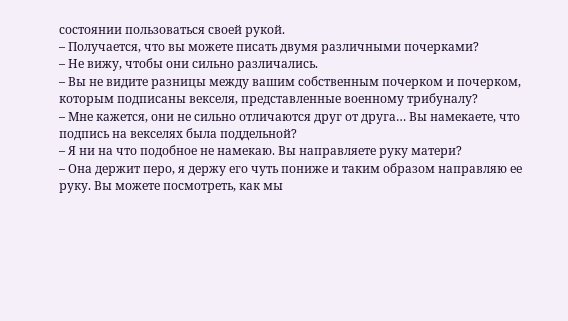состоянии пользоваться своей рукой.
– Получается, что вы можете писать двумя различными почерками?
– Не вижу, чтобы они сильно различались.
– Вы не видите разницы между вашим собственным почерком и почерком, которым подписаны векселя, представленные военному трибуналу?
– Мне кажется, они не сильно отличаются друг от друга… Вы намекаете, что подпись на векселях была поддельной?
– Я ни на что подобное не намекаю. Вы направляете руку матери?
– Она держит перо, я держу его чуть пониже и таким образом направляю ее руку. Вы можете посмотреть, как мы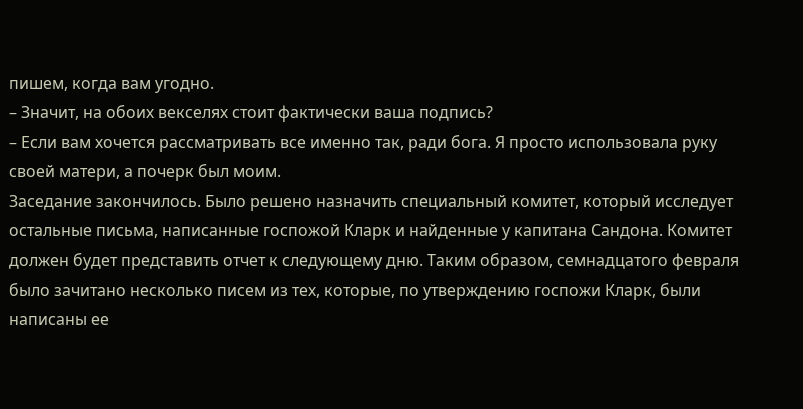пишем, когда вам угодно.
– Значит, на обоих векселях стоит фактически ваша подпись?
– Если вам хочется рассматривать все именно так, ради бога. Я просто использовала руку своей матери, а почерк был моим.
Заседание закончилось. Было решено назначить специальный комитет, который исследует остальные письма, написанные госпожой Кларк и найденные у капитана Сандона. Комитет должен будет представить отчет к следующему дню. Таким образом, семнадцатого февраля было зачитано несколько писем из тех, которые, по утверждению госпожи Кларк, были написаны ее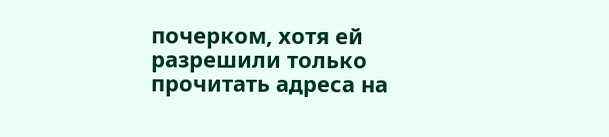почерком, хотя ей разрешили только прочитать адреса на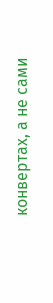конвертах, а не сами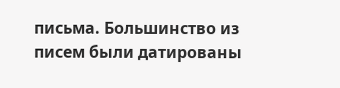письма. Большинство из писем были датированы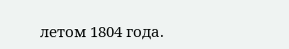летом 1804 года.